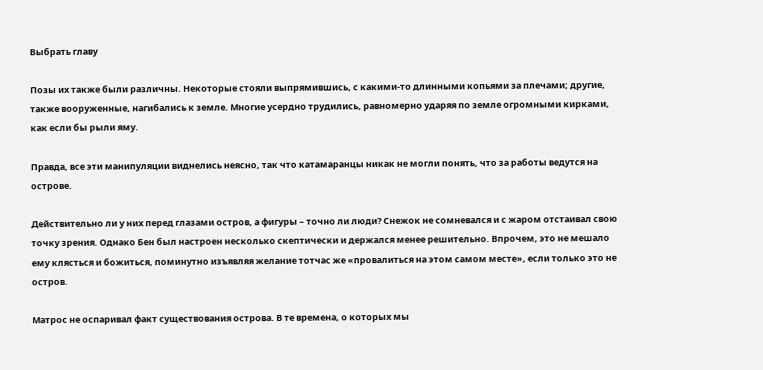Выбрать главу

Позы их также были различны. Некоторые стояли выпрямившись, с какими-то длинными копьями за плечами; другие, также вооруженные, нагибались к земле. Многие усердно трудились, равномерно ударяя по земле огромными кирками, как если бы рыли яму.

Правда, все эти манипуляции виднелись неясно, так что катамаранцы никак не могли понять, что за работы ведутся на острове.

Действительно ли у них перед глазами остров, а фигуры – точно ли люди? Снежок не сомневался и с жаром отстаивал свою точку зрения. Однако Бен был настроен несколько скептически и держался менее решительно. Впрочем, это не мешало ему клясться и божиться, поминутно изъявляя желание тотчас же «провалиться на этом самом месте», если только это не остров.

Матрос не оспаривал факт существования острова. В те времена, о которых мы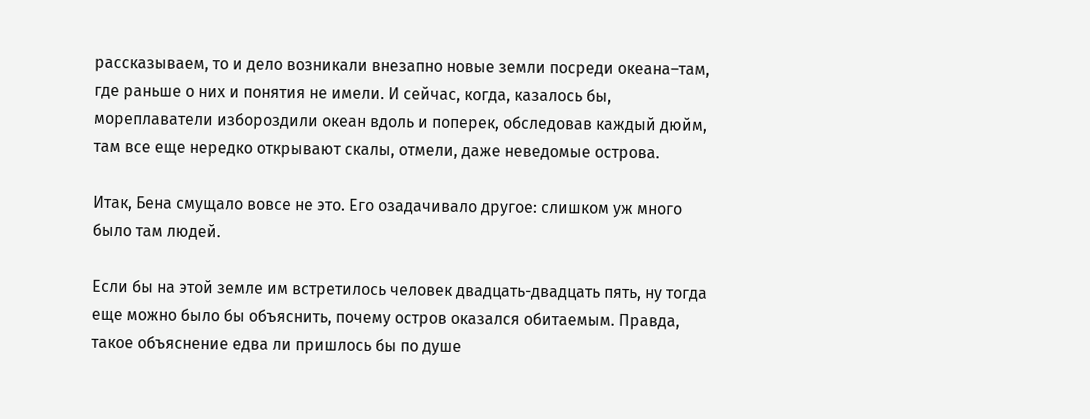рассказываем, то и дело возникали внезапно новые земли посреди океана–там, где раньше о них и понятия не имели. И сейчас, когда, казалось бы, мореплаватели избороздили океан вдоль и поперек, обследовав каждый дюйм, там все еще нередко открывают скалы, отмели, даже неведомые острова.

Итак, Бена смущало вовсе не это. Его озадачивало другое: слишком уж много было там людей.

Если бы на этой земле им встретилось человек двадцать-двадцать пять, ну тогда еще можно было бы объяснить, почему остров оказался обитаемым. Правда, такое объяснение едва ли пришлось бы по душе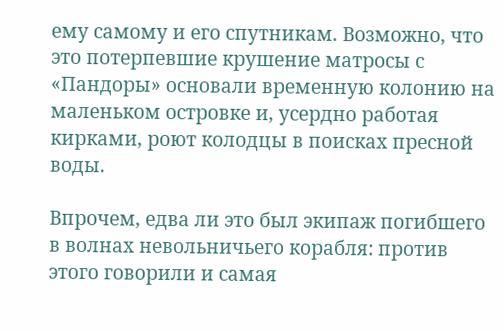ему самому и его спутникам. Возможно, что это потерпевшие крушение матросы с «Пандоры» основали временную колонию на маленьком островке и, усердно работая кирками, роют колодцы в поисках пресной воды.

Впрочем, едва ли это был экипаж погибшего в волнах невольничьего корабля: против этого говорили и самая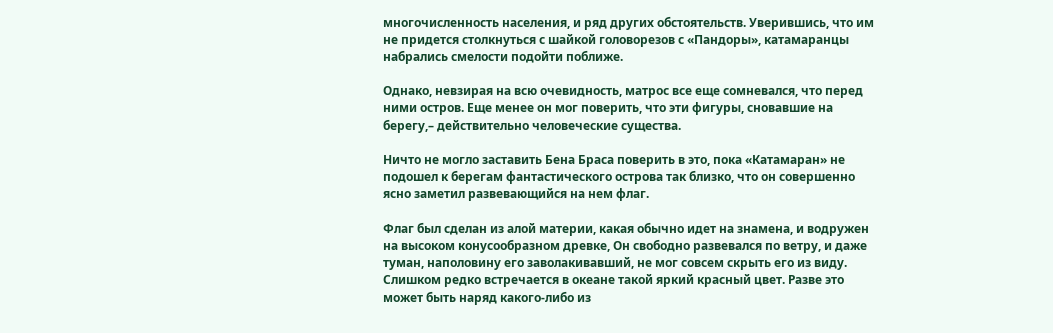многочисленность населения, и ряд других обстоятельств. Уверившись, что им не придется столкнуться с шайкой головорезов с «Пандоры», катамаранцы набрались смелости подойти поближе.

Однако, невзирая на всю очевидность, матрос все еще сомневался, что перед ними остров. Еще менее он мог поверить, что эти фигуры, сновавшие на берегу,– действительно человеческие существа.

Ничто не могло заставить Бена Браса поверить в это, пока «Катамаран» не подошел к берегам фантастического острова так близко, что он совершенно ясно заметил развевающийся на нем флаг.

Флаг был сделан из алой материи, какая обычно идет на знамена, и водружен на высоком конусообразном древке, Он свободно развевался по ветру, и даже туман, наполовину его заволакивавший, не мог совсем скрыть его из виду. Слишком редко встречается в океане такой яркий красный цвет. Разве это может быть наряд какого-либо из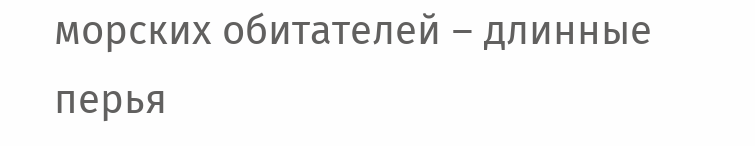морских обитателей – длинные перья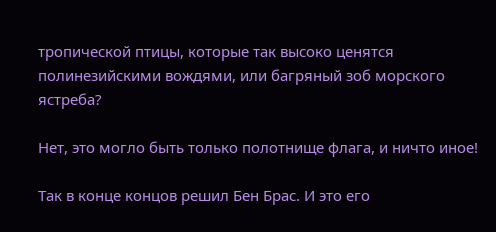тропической птицы, которые так высоко ценятся полинезийскими вождями, или багряный зоб морского ястреба?

Нет, это могло быть только полотнище флага, и ничто иное!

Так в конце концов решил Бен Брас. И это его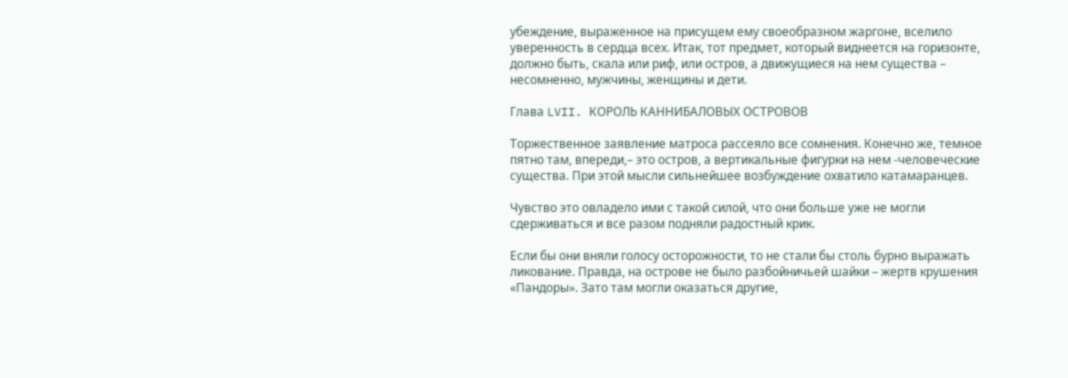убеждение, выраженное на присущем ему своеобразном жаргоне, вселило уверенность в сердца всех. Итак, тот предмет, который виднеется на горизонте, должно быть, скала или риф, или остров, а движущиеся на нем существа – несомненно, мужчины, женщины и дети.

Глава LVII. КОРОЛЬ КАННИБАЛОВЫХ ОСТРОВОВ

Торжественное заявление матроса рассеяло все сомнения. Конечно же, темное пятно там, впереди,– это остров, а вертикальные фигурки на нем -человеческие существа. При этой мысли сильнейшее возбуждение охватило катамаранцев.

Чувство это овладело ими с такой силой, что они больше уже не могли сдерживаться и все разом подняли радостный крик.

Если бы они вняли голосу осторожности, то не стали бы столь бурно выражать ликование. Правда, на острове не было разбойничьей шайки – жертв крушения «Пандоры». Зато там могли оказаться другие,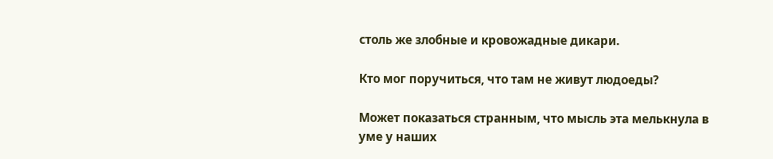столь же злобные и кровожадные дикари.

Кто мог поручиться, что там не живут людоеды?

Может показаться странным, что мысль эта мелькнула в уме у наших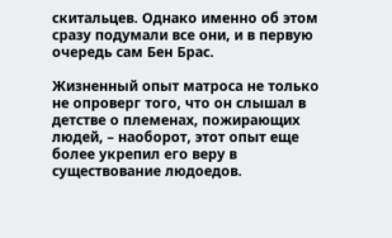скитальцев. Однако именно об этом сразу подумали все они, и в первую очередь сам Бен Брас.

Жизненный опыт матроса не только не опроверг того, что он слышал в детстве о племенах, пожирающих людей, – наоборот, этот опыт еще более укрепил его веру в существование людоедов.